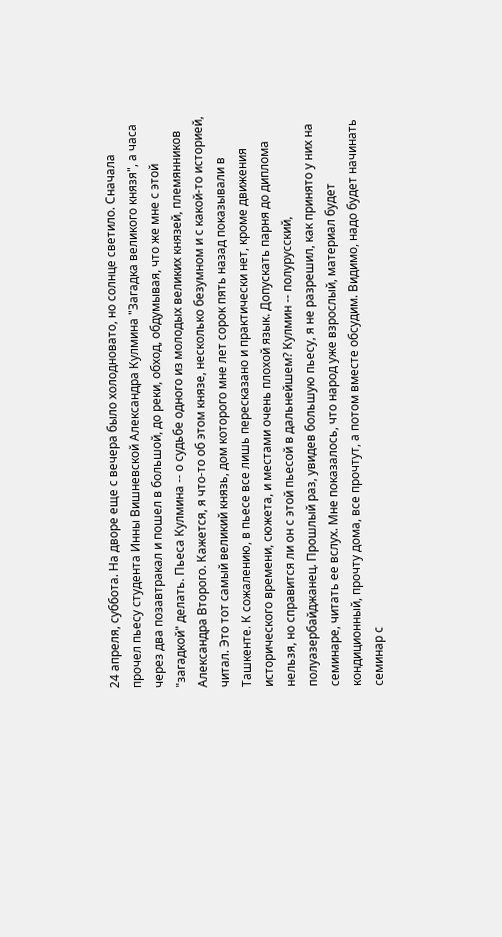24 апреля, суббота. На дворе еще с вечера было холодновато, но солнце светило. Сначала прочел пьесу студента Инны Вишневской Александра Кулмина "Загадка великого князя", а часа через два позавтракал и пошел в большой, до реки, обход, обдумывая, что же мне с этой "загадкой" делать. Пьеса Кулмина -- о судьбе одного из молодых великих князей, племянников Александра Второго. Кажется, я что-то об этом князе, несколько безумном и с какой-то историей, читал. Это тот самый великий князь, дом которого мне лет сорок пять назад показывали в Ташкенте. К сожалению, в пьесе все лишь пересказано и практически нет, кроме движения исторического времени, сюжета, и местами очень плохой язык. Допускать парня до диплома нельзя, но справится ли он с этой пьесой в дальнейшем? Кулмин -- полурусский, полуазербайджанец. Прошлый раз, увидев большую пьесу, я не разрешил, как принято у них на семинаре, читать ее вслух. Мне показалось, что народ уже взрослый, материал будет кондиционный, прочту дома, все прочтут, а потом вместе обсудим. Видимо, надо будет начинать семинар с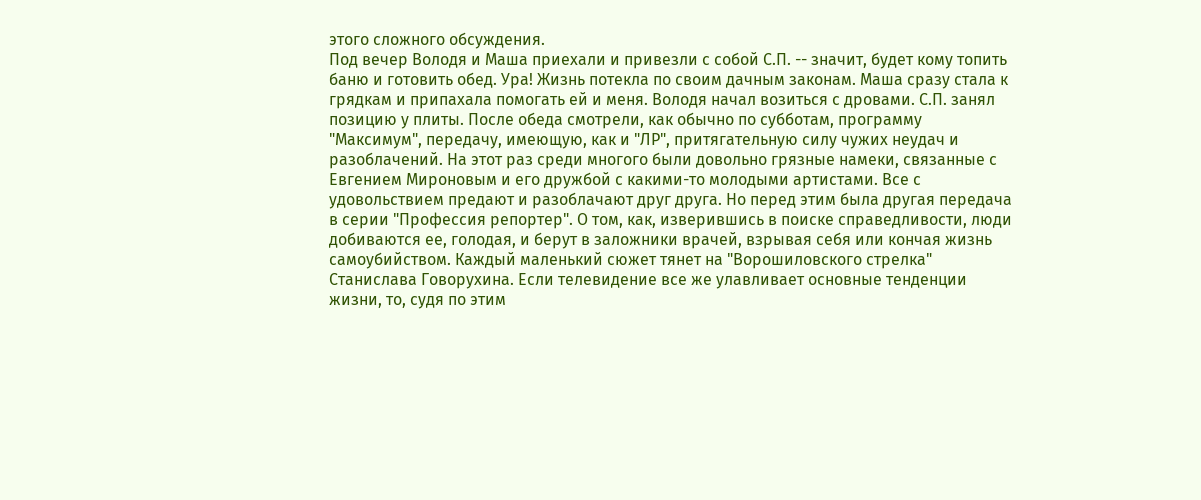этого сложного обсуждения.
Под вечер Володя и Маша приехали и привезли с собой С.П. -- значит, будет кому топить баню и готовить обед. Ура! Жизнь потекла по своим дачным законам. Маша сразу стала к грядкам и припахала помогать ей и меня. Володя начал возиться с дровами. С.П. занял позицию у плиты. После обеда смотрели, как обычно по субботам, программу "Максимум", передачу, имеющую, как и "ЛР", притягательную силу чужих неудач и разоблачений. На этот раз среди многого были довольно грязные намеки, связанные с Евгением Мироновым и его дружбой с какими-то молодыми артистами. Все с удовольствием предают и разоблачают друг друга. Но перед этим была другая передача в серии "Профессия репортер". О том, как, изверившись в поиске справедливости, люди добиваются ее, голодая, и берут в заложники врачей, взрывая себя или кончая жизнь самоубийством. Каждый маленький сюжет тянет на "Ворошиловского стрелка" Станислава Говорухина. Если телевидение все же улавливает основные тенденции жизни, то, судя по этим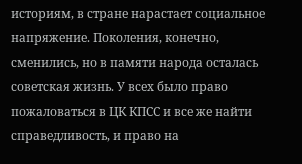историям, в стране нарастает социальное напряжение. Поколения, конечно, сменились, но в памяти народа осталась советская жизнь. У всех было право пожаловаться в ЦК КПСС и все же найти справедливость, и право на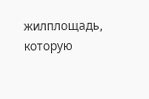жилплощадь, которую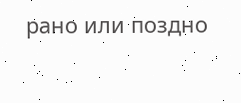рано или поздно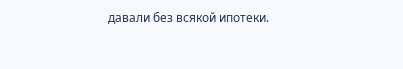давали без всякой ипотеки.